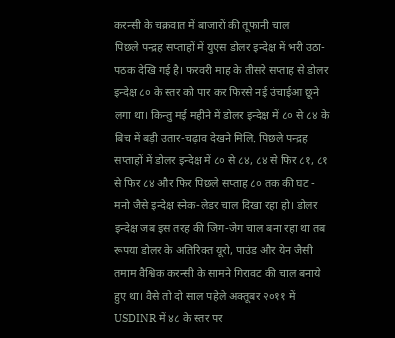करन्सी के चक्रवात में बाजारों की तूफानी चाल
पिछले पन्द्रह सप्ताहों में युएस डोलर इन्देक्ष में भरी उठा-पठक देखि गई है। फरवरी माह के तीसरे सप्ताह से डोलर इन्देक्ष ८० के स्तर को पार कर फिरसे नई उंचाईआ छूने लगा था। किन्तु मई महीने में डोलर इन्देक्ष में ८० से ८४ के बिच में बड़ी उतार-चढ़ाव देखने मिलि. पिछले पन्द्रह सप्ताहों में डोलर इन्देक्ष में ८० से ८४, ८४ से फिर ८१, ८१ से फिर ८४ और फिर पिछले सप्ताह ८० तक की घट - मनो जैसे इन्देक्ष स्नेक-लेडर चाल दिखा रहा हो। डोलर इन्देक्ष जब इस तरह की जिग-जेग चाल बना रहा था तब रूपया डोलर के अतिरिक्त यूरो, पाउंड और येन जैसी तमाम वैश्विक करन्सी के सामने गिरावट की चाल बनाये हुए था। वैसे तो दो साल पहेले अक्तूबर २०११ में USDINR में ४८ के स्तर पर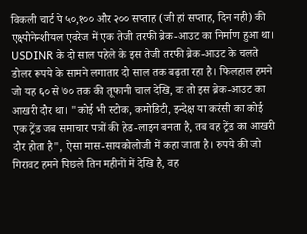विकली चार्ट पे ५०,१०० और २०० सप्ताह (जी हां सप्ताह, दिन नही) की एक्ष्पोनेन्शीयल एवरेज में एक तेजी तरफी ब्रेक-आउट का निर्माण हुआ था। USDINR के दो साल पहेले के इस तेजी तरफी ब्रेक-आउट के चलते डोलर रूपये के सामने लगातार दो साल तक बढ़ता रहा है। फिलहाल हमने जो यह ६० से ७० तक की तूफानी चाल देखि, वः तो इस ब्रेक-आउट का आखरी दौर था। "कोई भी स्टोक, कमोडिटी, इन्देक्ष या करंसी का कोई एक ट्रेंड जब समाचार पत्रों की हेड-लाइन बनता है, तब वह ट्रेंड का आखरी दौर होता है", ऐसा मास-सायकोलोजी में कहा जाता है। रुपये की जो गिरावट हमने पिछले तिन महीनों में देखि है, वह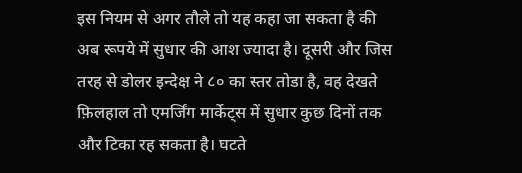इस नियम से अगर तौले तो यह कहा जा सकता है की अब रूपये में सुधार की आश ज्यादा है। दूसरी और जिस तरह से डोलर इन्देक्ष ने ८० का स्तर तोडा है, वह देखते फ़िलहाल तो एमर्जिंग मार्केट्स में सुधार कुछ दिनों तक और टिका रह सकता है। घटते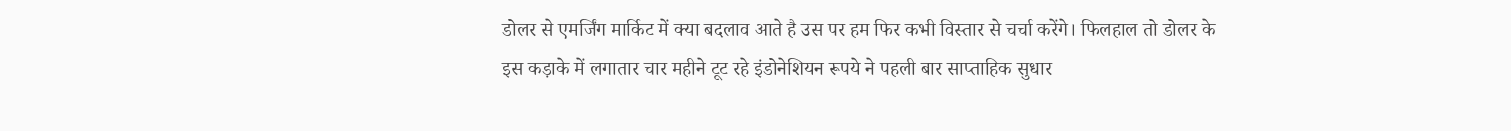डोलर से एमर्जिंग मार्किट में क्या बदलाव आते है उस पर हम फिर कभी विस्तार से चर्चा करेंगे। फिलहाल तो डोलर के इस कड़ाके में लगातार चार महीने टूट रहे इंडोनेशियन रूपये ने पहली बार साप्ताहिक सुधार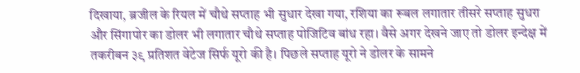दिखाया, ब्रजील के रियल में चौथे सप्ताह भी सुधार देखा गया, रशिया का रूबल लगातार तीसरे सप्ताह सुधरा और सिंगापोर का डोलर भी लगातार चौथे सप्ताह पोजिटिव बांध रहा। वैसे अगर देखने जाए तो डोलर इन्देक्ष में तकरीबन ३९ प्रतिशत वेटेज सिर्फ यूरो की है। पिछले सप्ताह यूरो ने डोलर के सामने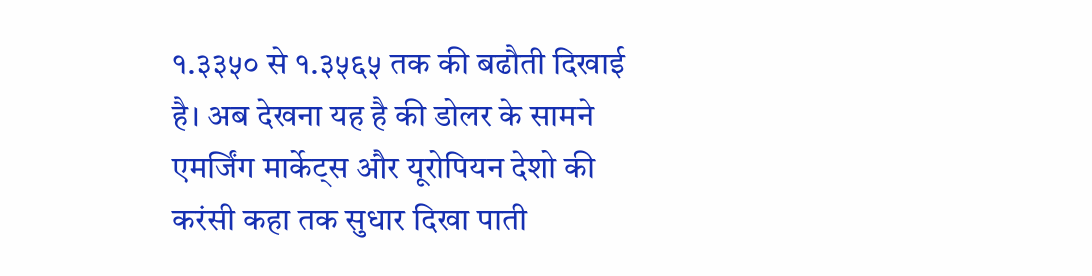१.३३५० से १.३५६५ तक की बढौती दिखाई है। अब देखना यह है की डोलर के सामने एमर्जिंग मार्केट्स और यूरोपियन देशो की करंसी कहा तक सुधार दिखा पाती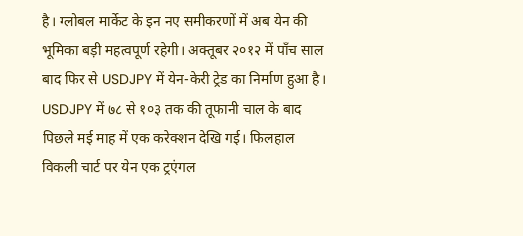है। ग्लोबल मार्केट के इन नए समीकरणों में अब येन की भूमिका बड़ी महत्वपूर्ण रहेगी। अक्तूबर २०१२ में पाँच साल बाद फिर से USDJPY में येन-केरी ट्रेड का निर्माण हुआ है। USDJPY में ७८ से १०३ तक की तूफानी चाल के बाद पिछले मई माह में एक करेक्शन देखि गई। फिलहाल विकली चार्ट पर येन एक ट्रएंगल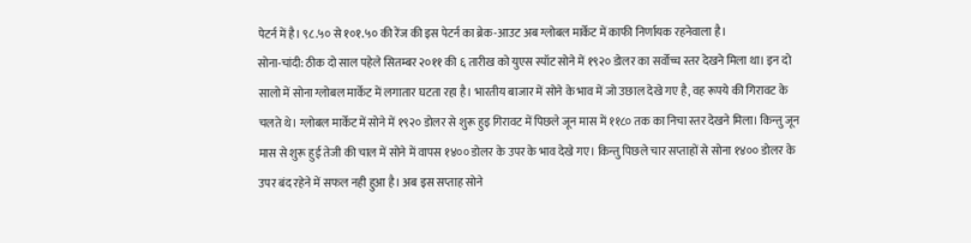पेटर्न में है। ९८.५० से १०१.५० की रेंज की इस पेटर्न का ब्रेक-आउट अब ग्लोबल मार्केट में काफी निर्णायक रहनेवाला है।
सोना-चांदी: ठीक दो साल पहेले सितम्बर २०११ की ६ तारीख को युएस स्पॉट सोने में १९२० डोलर का सर्वोच्च स्तर देखने मिला था। इन दो सालो में सोना ग्लोबल मार्केट में लगातार घटता रहा है। भारतीय बाजार में सोने के भाव में जो उछाल देखे गए है, वह रूपये की गिरावट के चलते थे। ग्लोबल मार्केट में सोने में १९२० डोलर से शुरू हुइ गिरावट में पिछले जून मास में ११८० तक का निचा स्तर देखने मिला। किन्तु जून मास से शुरू हुई तेजी की चाल में सोने में वापस १४०० डोलर के उपर के भाव देखे गए। किन्तु पिछले चार सप्ताहों से सोना १४०० डोलर के उपर बंद रहेने में सफल नही हुआ है। अब इस सप्ताह सोने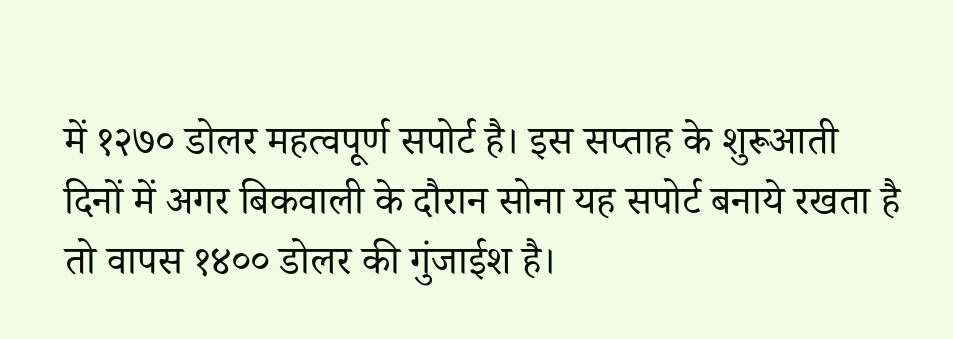में १२७० डोलर महत्वपूर्ण सपोर्ट है। इस सप्ताह के शुरूआती दिनों में अगर बिकवाली के दौरान सोना यह सपोर्ट बनाये रखता है तो वापस १४०० डोलर की गुंजाईश है।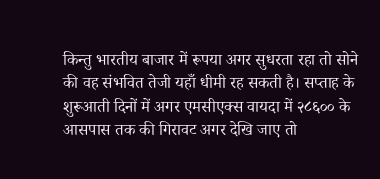किन्तु भारतीय बाजार में रूपया अगर सुधरता रहा तो सोने की वह संभवित तेजी यहाँ धीमी रह सकती है। सप्ताह के शुरूआती दिनों में अगर एमसीएक्स वायदा में २८६०० के आसपास तक की गिरावट अगर देखि जाए तो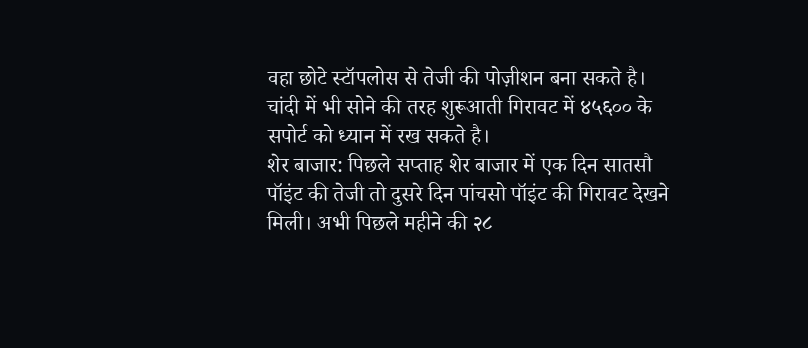वहा छोटे स्टॉपलोस से तेजी की पोज़ीशन बना सकते है। चांदी में भी सोने की तरह शुरूआती गिरावट में ४५६०० के सपोर्ट को ध्यान में रख सकते है।
शेर बाजार: पिछले सप्ताह शेर बाजार में एक दिन सातसौ पॉइंट की तेजी तो दुसरे दिन पांचसो पॉइंट की गिरावट देखने मिली। अभी पिछले महीने की २८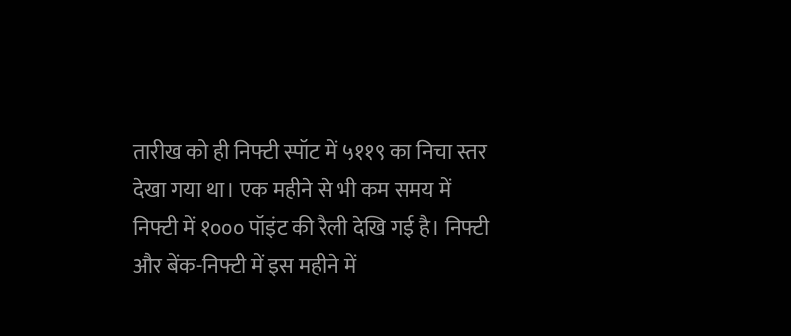तारीख को ही निफ्टी स्पॉट में ५११९ का निचा स्तर देखा गया था। एक महीने से भी कम समय में निफ्टी में १००० पॉइंट की रैली देखि गई है। निफ्टी और बेंक-निफ्टी में इस महीने में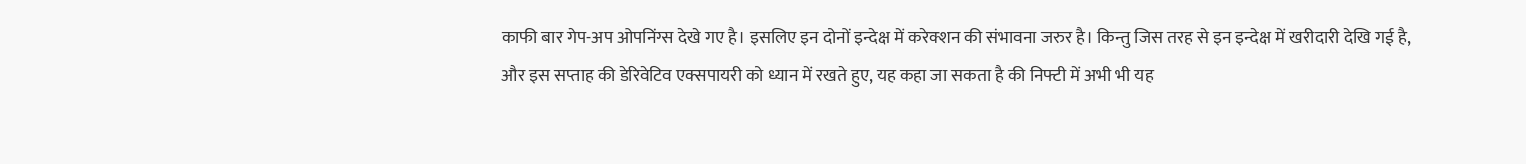काफी बार गेप-अप ओपनिंग्स देखे गए है। इसलिए इन दोनों इन्देक्ष में करेक्शन की संभावना जरुर है। किन्तु जिस तरह से इन इन्देक्ष में खरीदारी देखि गई है, और इस सप्ताह की डेरिवेटिव एक्सपायरी को ध्यान में रखते हुए, यह कहा जा सकता है की निफ्टी में अभी भी यह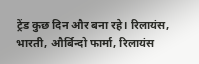ट्रेंड कुछ दिन और बना रहे। रिलायंस, भारती, और्बिन्दो फार्मा, रिलायंस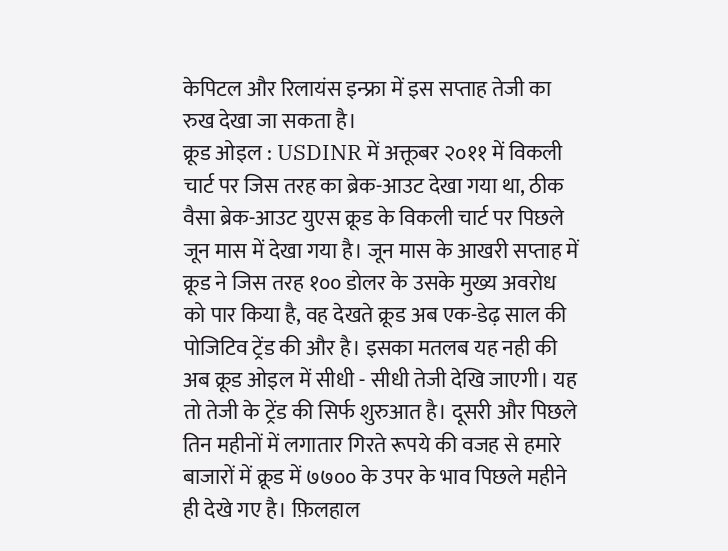केपिटल और रिलायंस इन्फ्रा में इस सप्ताह तेजी का रुख देखा जा सकता है।
क्रूड ओइल : USDINR में अक्तूबर २०११ में विकली चार्ट पर जिस तरह का ब्रेक-आउट देखा गया था, ठीक वैसा ब्रेक-आउट युएस क्रूड के विकली चार्ट पर पिछले जून मास में देखा गया है। जून मास के आखरी सप्ताह में क्रूड ने जिस तरह १०० डोलर के उसके मुख्य अवरोध को पार किया है, वह देखते क्रूड अब एक-डेढ़ साल की पोजिटिव ट्रेंड की और है। इसका मतलब यह नही की अब क्रूड ओइल में सीधी - सीधी तेजी देखि जाएगी। यह तो तेजी के ट्रेंड की सिर्फ शुरुआत है। दूसरी और पिछले तिन महीनों में लगातार गिरते रूपये की वजह से हमारे बाजारों में क्रूड में ७७०० के उपर के भाव पिछले महीने ही देखे गए है। फ़िलहाल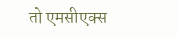तो एमसीएक्स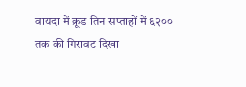वायदा में क्रूड तिन सप्ताहों में ६२०० तक की गिरावट दिखा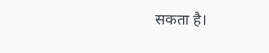सकता है।